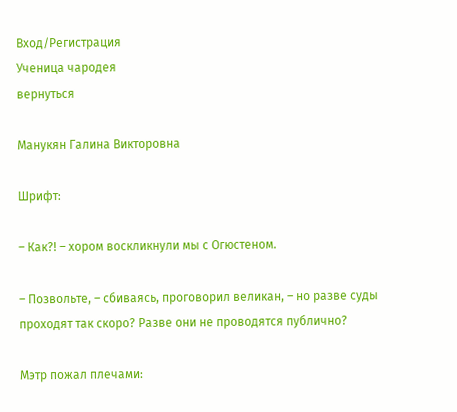Вход/Регистрация
Ученица чародея
вернуться

Манукян Галина Викторовна

Шрифт:

– Как?! – хором воскликнули мы с Огюстеном.

– Позвольте, – сбиваясь, проговорил великан, – но разве суды проходят так скоро? Разве они не проводятся публично?

Мэтр пожал плечами: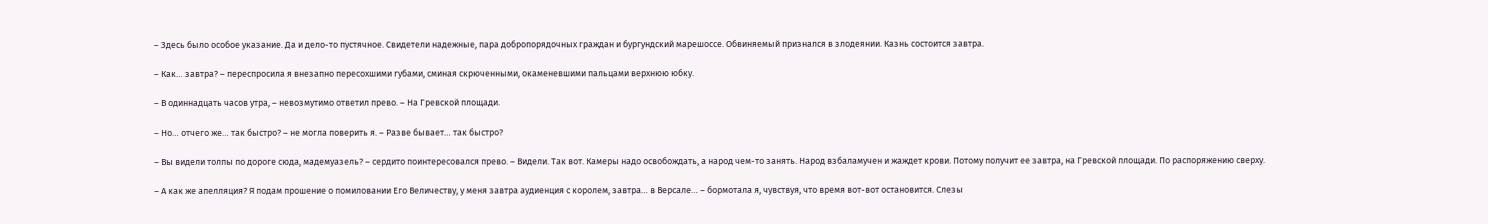– Здесь было особое указание. Да и дело-то пустячное. Свидетели надежные, пара добропорядочных граждан и бургундский марешоссе. Обвиняемый признался в злодеянии. Казнь состоится завтра.

– Как… завтра? – переспросила я внезапно пересохшими губами, сминая скрюченными, окаменевшими пальцами верхнюю юбку.

– В одиннадцать часов утра, – невозмутимо ответил прево. – На Гревской площади.

– Но… отчего же… так быстро? – не могла поверить я. – Разве бывает… так быстро?

– Вы видели толпы по дороге сюда, мадемуазель? – сердито поинтересовался прево. – Видели. Так вот. Камеры надо освобождать, а народ чем-то занять. Народ взбаламучен и жаждет крови. Потому получит ее завтра, на Гревской площади. По распоряжению сверху.

– А как же апелляция? Я подам прошение о помиловании Его Величеству, у меня завтра аудиенция с королем, завтра… в Версале… – бормотала я, чувствуя, что время вот-вот остановится. Слезы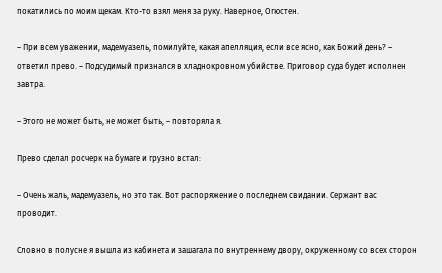покатились по моим щекам. Кто-то взял меня за руку. Наверное, Огюстен.

– При всем уважении, мадемуазель, помилуйте, какая апелляция, если все ясно, как Божий день? – ответил прево. – Подсудимый признался в хладнокровном убийстве. Приговор суда будет исполнен завтра.

– Этого не может быть, не может быть, – повторяла я.

Прево сделал росчерк на бумаге и грузно встал:

– Очень жаль, мадемуазель, но это так. Вот распоряжение о последнем свидании. Сержант вас проводит.

Словно в полусне я вышла из кабинета и зашагала по внутреннему двору, окруженному со всех сторон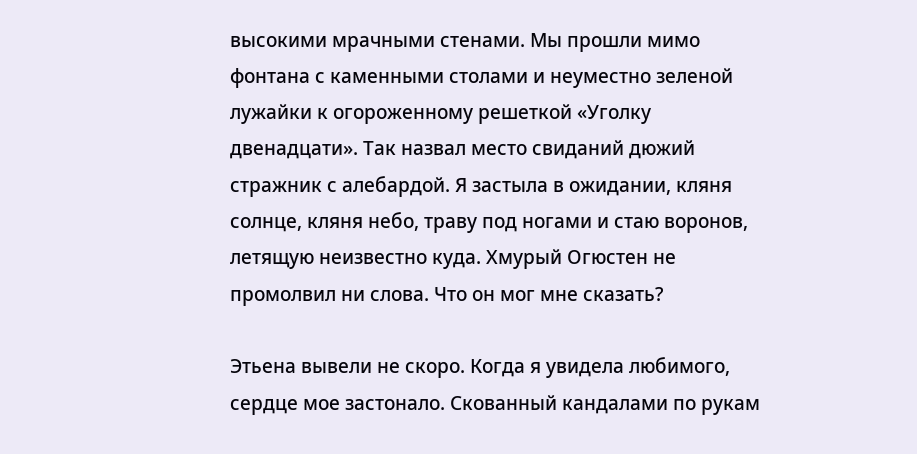высокими мрачными стенами. Мы прошли мимо фонтана с каменными столами и неуместно зеленой лужайки к огороженному решеткой «Уголку двенадцати». Так назвал место свиданий дюжий стражник с алебардой. Я застыла в ожидании, кляня солнце, кляня небо, траву под ногами и стаю воронов, летящую неизвестно куда. Хмурый Огюстен не промолвил ни слова. Что он мог мне сказать?

Этьена вывели не скоро. Когда я увидела любимого, сердце мое застонало. Скованный кандалами по рукам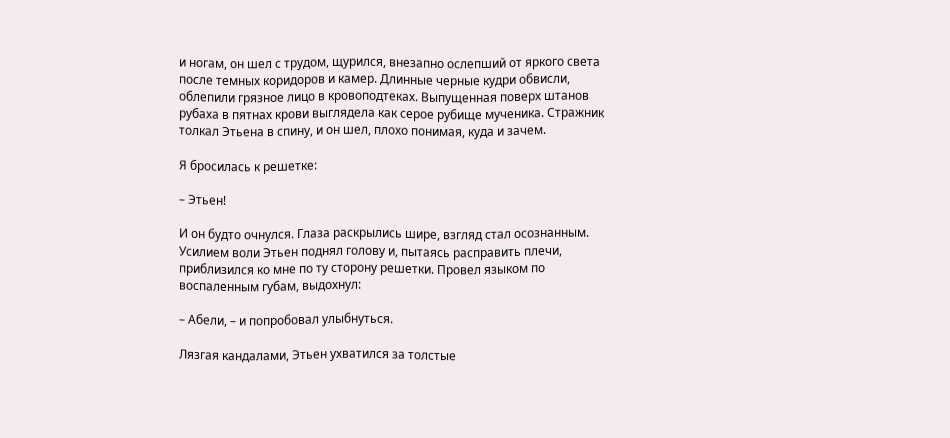и ногам, он шел с трудом, щурился, внезапно ослепший от яркого света после темных коридоров и камер. Длинные черные кудри обвисли, облепили грязное лицо в кровоподтеках. Выпущенная поверх штанов рубаха в пятнах крови выглядела как серое рубище мученика. Стражник толкал Этьена в спину, и он шел, плохо понимая, куда и зачем.

Я бросилась к решетке:

– Этьен!

И он будто очнулся. Глаза раскрылись шире, взгляд стал осознанным. Усилием воли Этьен поднял голову и, пытаясь расправить плечи, приблизился ко мне по ту сторону решетки. Провел языком по воспаленным губам, выдохнул:

– Абели, – и попробовал улыбнуться.

Лязгая кандалами, Этьен ухватился за толстые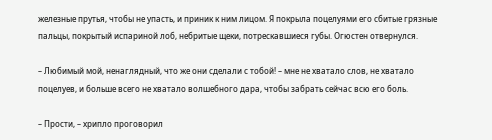железные прутья, чтобы не упасть, и приник к ним лицом. Я покрыла поцелуями его сбитые грязные пальцы, покрытый испариной лоб, небритые щеки, потрескавшиеся губы. Огюстен отвернулся.

– Любимый мой, ненаглядный, что же они сделали с тобой! – мне не хватало слов, не хватало поцелуев, и больше всего не хватало волшебного дара, чтобы забрать сейчас всю его боль.

– Прости, – хрипло проговорил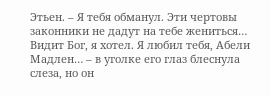Этьен. – Я тебя обманул. Эти чертовы законники не дадут на тебе жениться… Видит Бог, я хотел. Я любил тебя, Абели Мадлен… – в уголке его глаз блеснула слеза, но он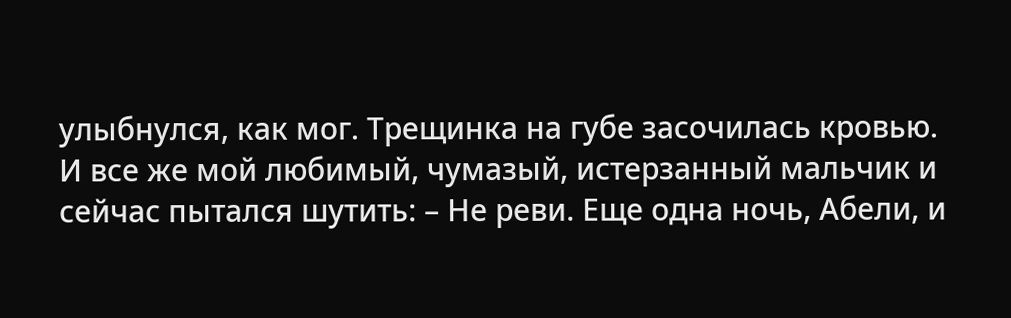улыбнулся, как мог. Трещинка на губе засочилась кровью. И все же мой любимый, чумазый, истерзанный мальчик и сейчас пытался шутить: – Не реви. Еще одна ночь, Абели, и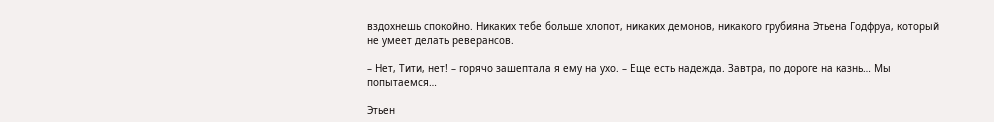вздохнешь спокойно. Никаких тебе больше хлопот, никаких демонов, никакого грубияна Этьена Годфруа, который не умеет делать реверансов.

– Нет, Тити, нет! – горячо зашептала я ему на ухо. – Еще есть надежда. Завтра, по дороге на казнь… Мы попытаемся…

Этьен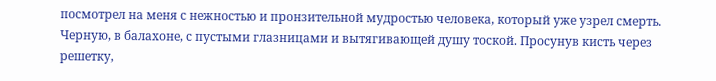посмотрел на меня с нежностью и пронзительной мудростью человека, который уже узрел смерть. Черную, в балахоне, с пустыми глазницами и вытягивающей душу тоской. Просунув кисть через решетку,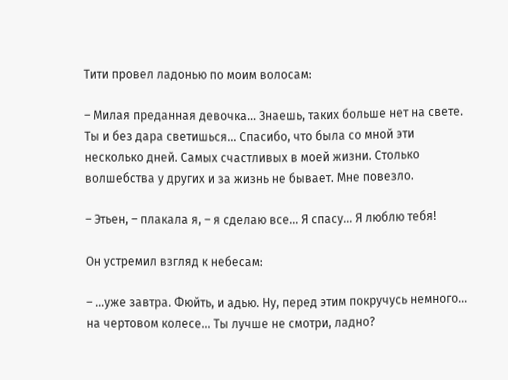Тити провел ладонью по моим волосам:

– Милая преданная девочка… Знаешь, таких больше нет на свете. Ты и без дара светишься… Спасибо, что была со мной эти несколько дней. Самых счастливых в моей жизни. Столько волшебства у других и за жизнь не бывает. Мне повезло.

– Этьен, – плакала я, – я сделаю все… Я спасу… Я люблю тебя!

Он устремил взгляд к небесам:

– …уже завтра. Фюйть, и адью. Ну, перед этим покручусь немного… на чертовом колесе… Ты лучше не смотри, ладно?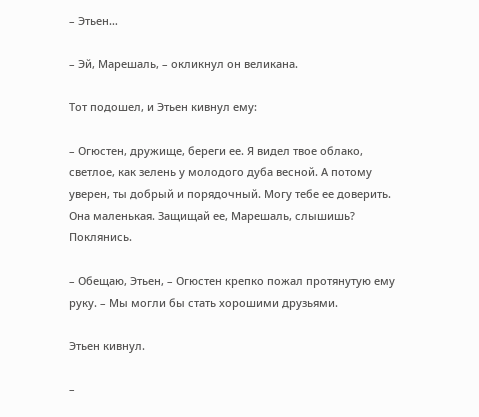– Этьен…

– Эй, Марешаль, – окликнул он великана.

Тот подошел, и Этьен кивнул ему:

– Огюстен, дружище, береги ее. Я видел твое облако, светлое, как зелень у молодого дуба весной. А потому уверен, ты добрый и порядочный. Могу тебе ее доверить. Она маленькая. Защищай ее, Марешаль, слышишь? Поклянись.

– Обещаю, Этьен, – Огюстен крепко пожал протянутую ему руку. – Мы могли бы стать хорошими друзьями.

Этьен кивнул.

–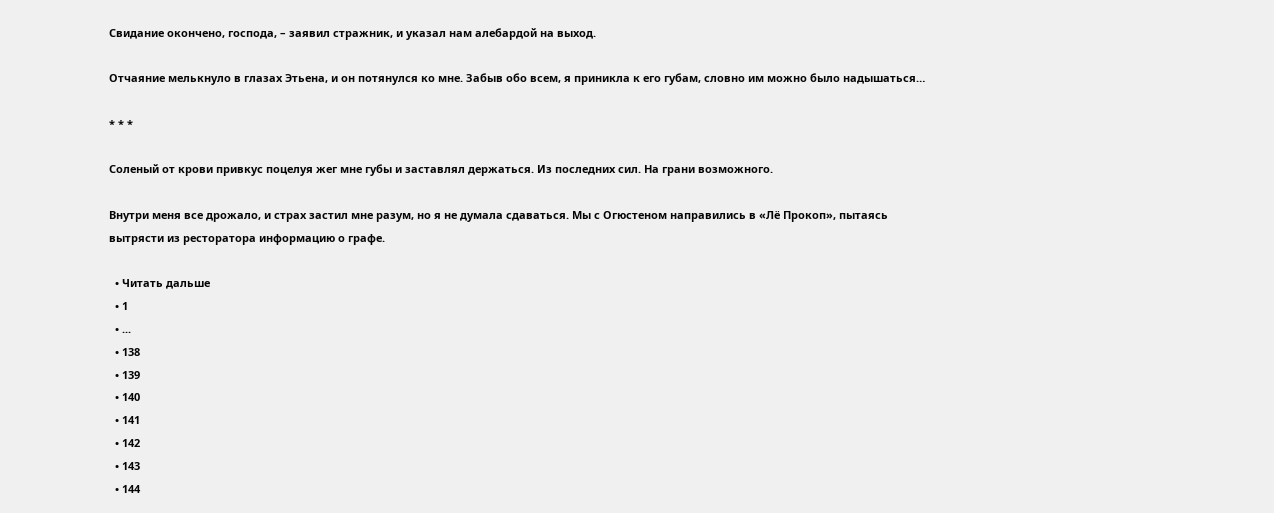Свидание окончено, господа, – заявил стражник, и указал нам алебардой на выход.

Отчаяние мелькнуло в глазах Этьена, и он потянулся ко мне. Забыв обо всем, я приникла к его губам, словно им можно было надышаться…

* * *

Соленый от крови привкус поцелуя жег мне губы и заставлял держаться. Из последних сил. На грани возможного.

Внутри меня все дрожало, и страх застил мне разум, но я не думала сдаваться. Мы с Огюстеном направились в «Лё Прокоп», пытаясь вытрясти из ресторатора информацию о графе.

  • Читать дальше
  • 1
  • ...
  • 138
  • 139
  • 140
  • 141
  • 142
  • 143
  • 144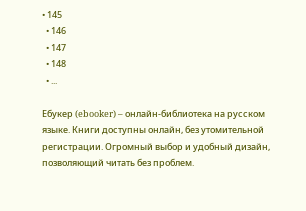• 145
  • 146
  • 147
  • 148
  • ...

Ебукер (ebooker) – онлайн-библиотека на русском языке. Книги доступны онлайн, без утомительной регистрации. Огромный выбор и удобный дизайн, позволяющий читать без проблем.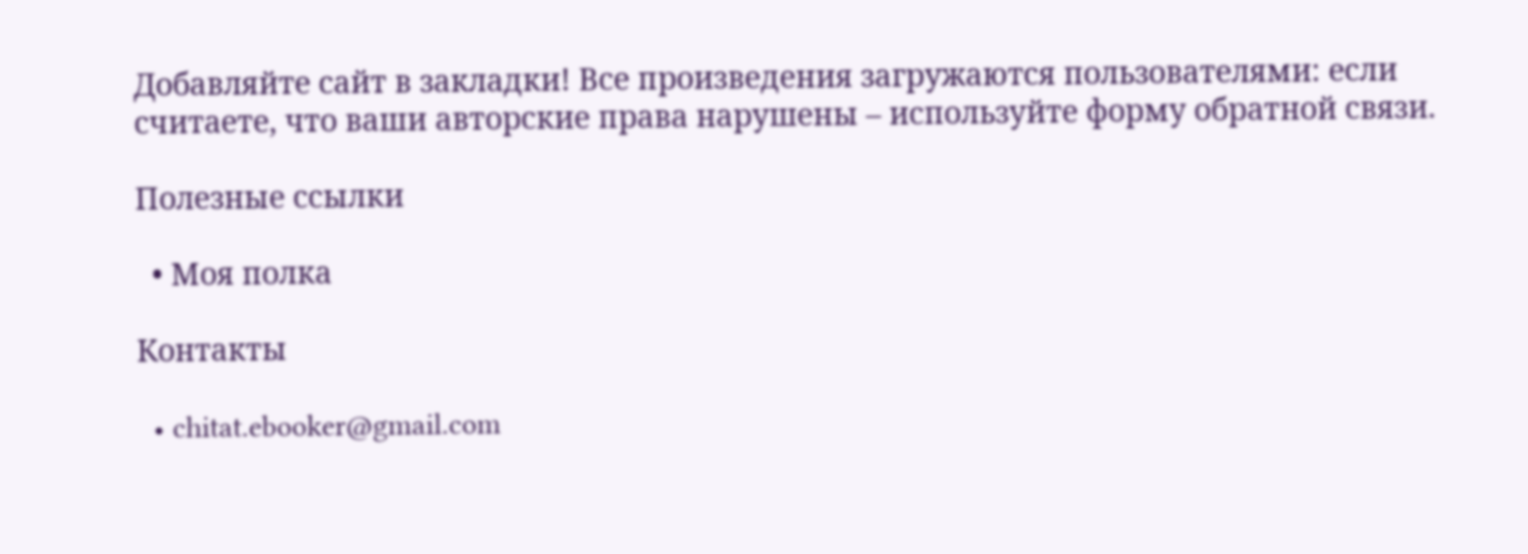Добавляйте сайт в закладки! Все произведения загружаются пользователями: если считаете, что ваши авторские права нарушены – используйте форму обратной связи.

Полезные ссылки

  • Моя полка

Контакты

  • chitat.ebooker@gmail.com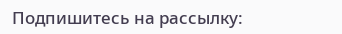Подпишитесь на рассылку: